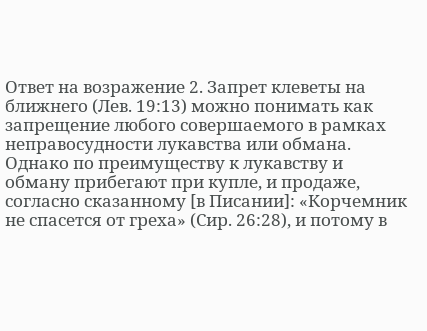Ответ на возражение 2. Запрет клеветы на ближнего (Лев. 19:13) можно понимать как запрещение любого совершаемого в рамках неправосудности лукавства или обмана. Однако по преимуществу к лукавству и обману прибегают при купле, и продаже, согласно сказанному [в Писании]: «Корчемник не спасется от греха» (Сир. 26:28), и потому в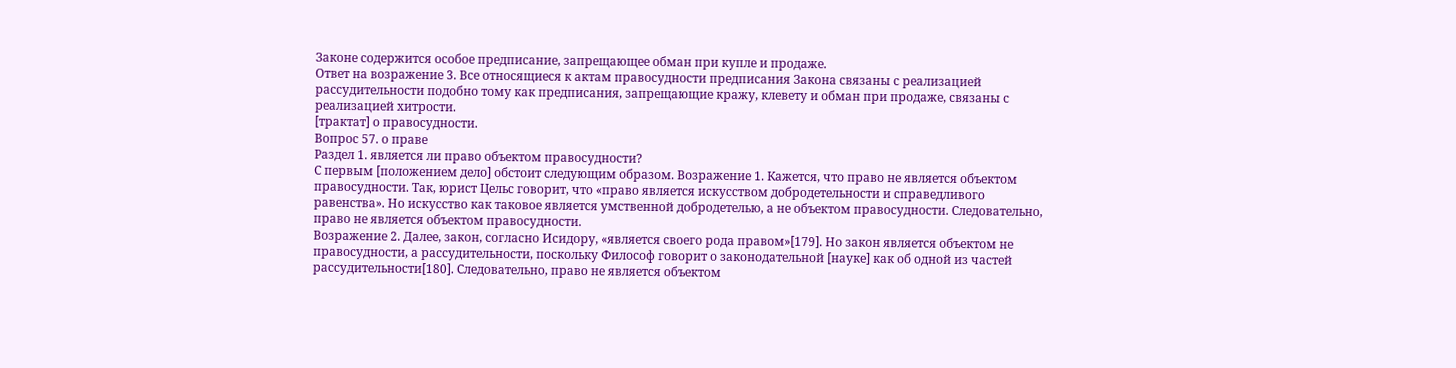Законе содержится особое предписание, запрещающее обман при купле и продаже.
Ответ на возражение 3. Все относящиеся к актам правосудности предписания Закона связаны с реализацией рассудительности подобно тому как предписания, запрещающие кражу, клевету и обман при продаже, связаны с реализацией хитрости.
[трактат] о правосудности.
Вопрос 57. о праве
Раздел 1. является ли право объектом правосудности?
С первым [положением дело] обстоит следующим образом. Возражение 1. Кажется, что право не является объектом правосудности. Так, юрист Цельс говорит, что «право является искусством добродетельности и справедливого равенства». Но искусство как таковое является умственной добродетелью, а не объектом правосудности. Следовательно, право не является объектом правосудности.
Возражение 2. Далее, закон, согласно Исидору, «является своего рода правом»[179]. Но закон является объектом не правосудности, а рассудительности, поскольку Философ говорит о законодательной [науке] как об одной из частей рассудительности[180]. Следовательно, право не является объектом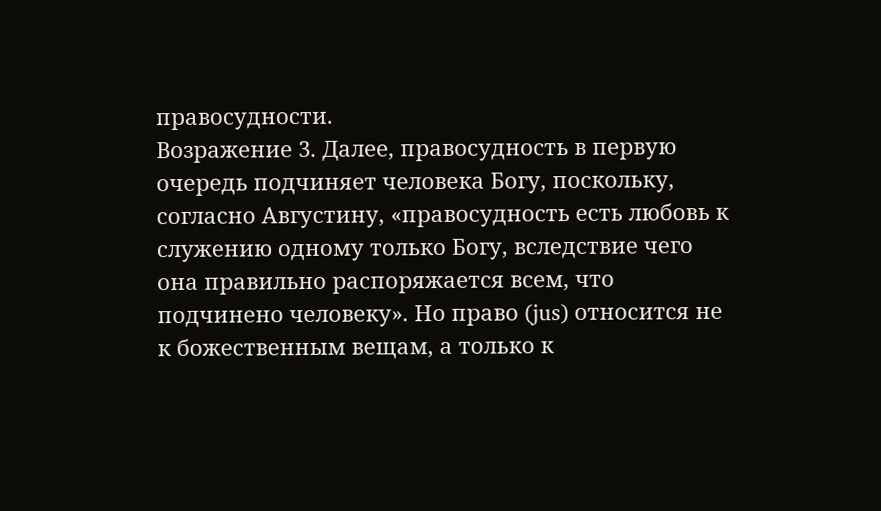правосудности.
Возражение 3. Далее, правосудность в первую очередь подчиняет человека Богу, поскольку, согласно Августину, «правосудность есть любовь к служению одному только Богу, вследствие чего она правильно распоряжается всем, что подчинено человеку». Но право (jus) относится не к божественным вещам, а только к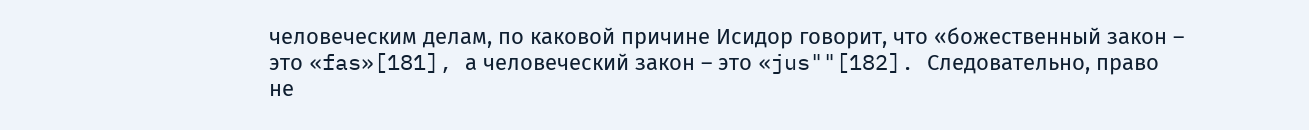человеческим делам, по каковой причине Исидор говорит, что «божественный закон – это «fas»[181], а человеческий закон – это «jus""[182]. Следовательно, право не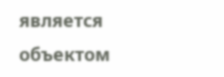является объектом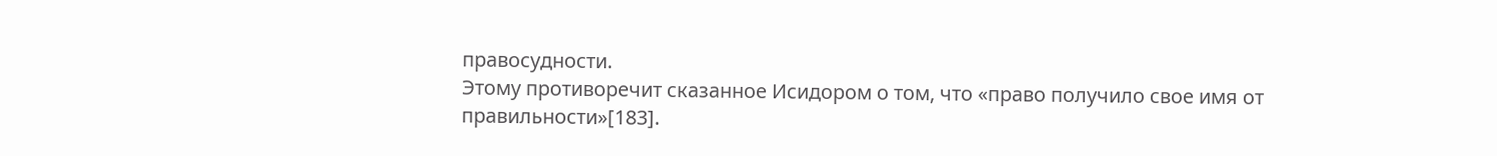правосудности.
Этому противоречит сказанное Исидором о том, что «право получило свое имя от правильности»[183].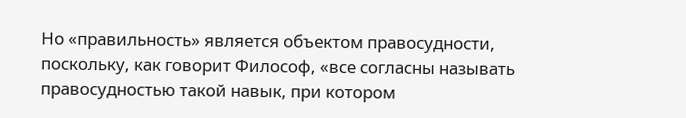Но «правильность» является объектом правосудности, поскольку, как говорит Философ, «все согласны называть правосудностью такой навык, при котором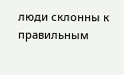люди склонны к правильным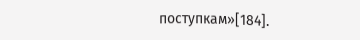поступкам»[184].